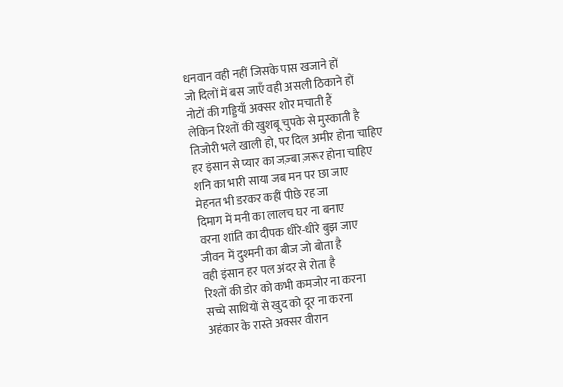धनवान वही नहीं जिसके पास खजाने हों
जो दिलों में बस जाएँ वही असली ठिकाने हों
नोटों की गड्डियाँ अक्सर शोर मचाती हैं
लेकिन रिश्तों की खुशबू चुपके से मुस्काती है
तिजोरी भले खाली हो, पर दिल अमीर होना चाहिए
हर इंसान से प्यार का जज़्बा ज़रूर होना चाहिए
शनि का भारी साया जब मन पर छा जाए
मेहनत भी डरकर कहीं पीछे रह जा
दिमाग में मनी का लालच घर ना बनाए
वरना शांति का दीपक धीरे-धीरे बुझ जाए
जीवन में दुश्मनी का बीज जो बोता है
वही इंसान हर पल अंदर से रोता है
रिश्तों की डोर को कभी कमजोर ना करना
सच्चे साथियों से खुद को दूर ना करना
अहंकार के रास्ते अक्सर वीरान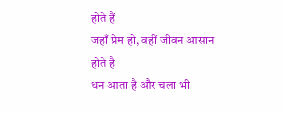होते हैं
जहाँ प्रेम हो, वहीं जीवन आसान होते है
धन आता है और चला भी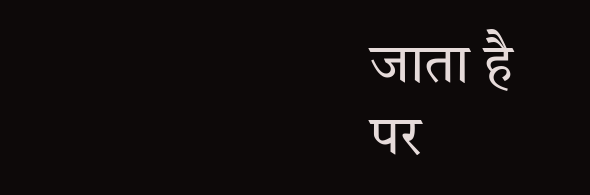जाता है
पर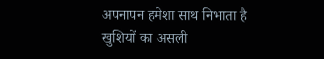अपनापन हमेशा साथ निभाता है
खुशियों का असली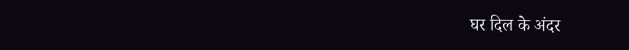घर दिल के अंदर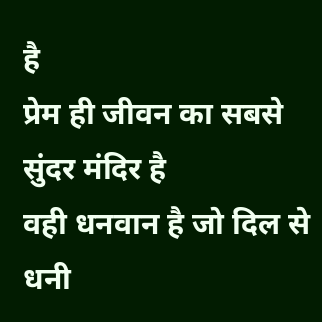है
प्रेम ही जीवन का सबसे सुंदर मंदिर है
वही धनवान है जो दिल से धनी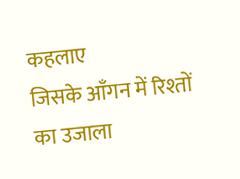कहलाए
जिसके आँगन में रिश्तों का उजाला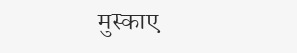मुस्काए